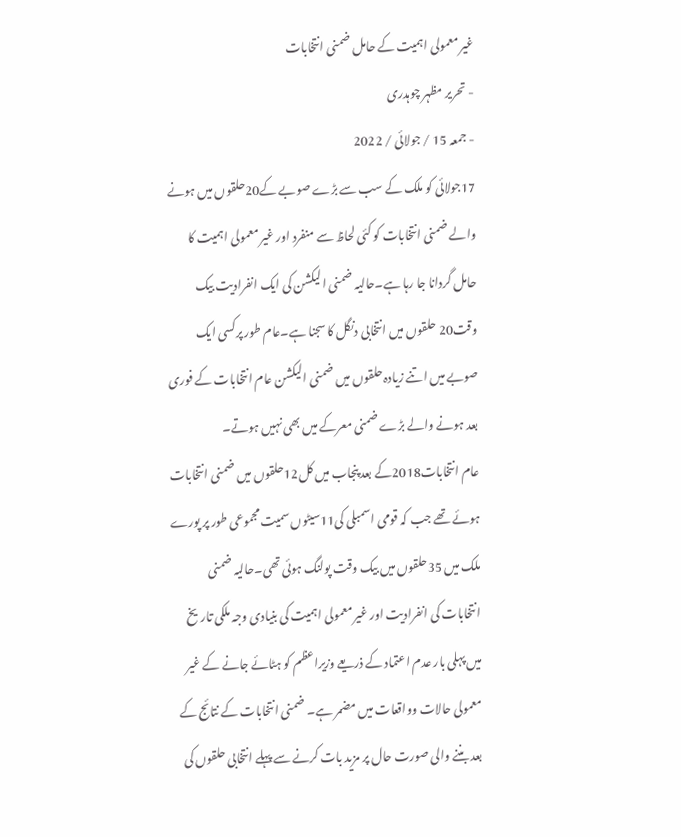غیر معمولی اہمیت کے حامل ضمنی انتخابات
- تحریر مظہر چوہدری
- جمعہ 15 / جولائی / 2022
17جولائی کو ملک کے سب سے بڑے صوبے کے20حلقوں میں ہونے والے ضمنی انتخابات کو کئی لحاظ سے منفرد اور غیر معمولی اہمیت کا حامل گردانا جا رہا ہے۔حالیہ ضمنی الیکشن کی ایک انفرادیت بیک وقت20 حلقوں میں انتخابی دنگل کا سجنا ہے۔عام طور پرکسی ایک صوبے میں اتنے زیادہ حلقوں میں ضمنی الیکشن عام انتخابات کے فوری بعد ہونے والے بڑے ضمنی معرکے میں بھی نہیں ہوتے۔
عام انتخابات2018کے بعد پنجاب میں کل12حلقوں میں ضمنی انتخابات ہوئے تھے جب کہ قومی اسمبلی کی11سیٹوں سمیت مجموعی طور پر پورے ملک میں 35حلقوں میں بیک وقت پولنگ ہوئی تھی۔حالیہ ضمنی انتخابات کی انفرادیت اور غیر معمولی اہمیت کی بنیادی وجہ ملکی تاریخ میں پہلی بار عدم اعتماد کے ذریعے وزیراعظم کو ہٹائے جانے کے غیر معمولی حالات وواقعات میں مضمر ہے۔ ضمنی انتخابات کے نتائج کے بعد بننے والی صورت حال پر مزید بات کرنے سے پہلے انتخابی حلقوں کی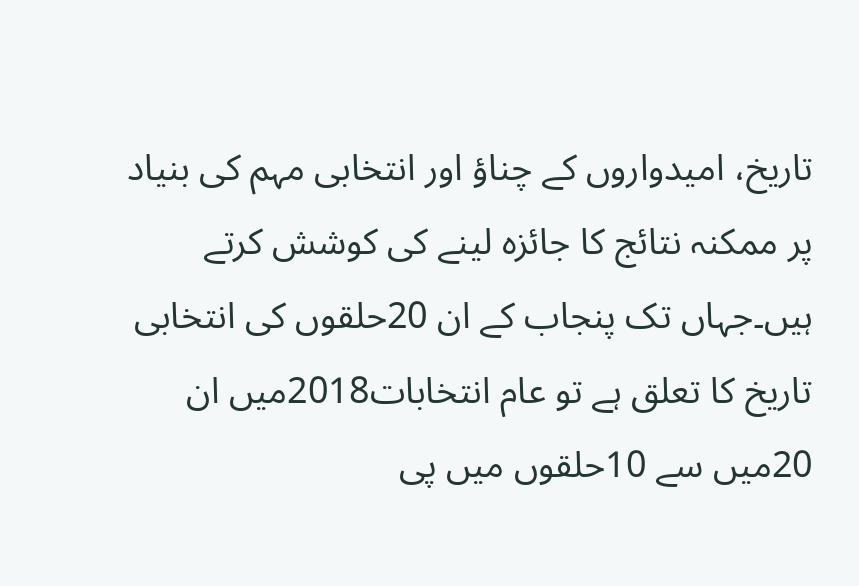تاریخ، امیدواروں کے چناؤ اور انتخابی مہم کی بنیاد پر ممکنہ نتائج کا جائزہ لینے کی کوشش کرتے ہیں۔جہاں تک پنجاب کے ان 20حلقوں کی انتخابی تاریخ کا تعلق ہے تو عام انتخابات2018میں ان 20میں سے 10حلقوں میں پی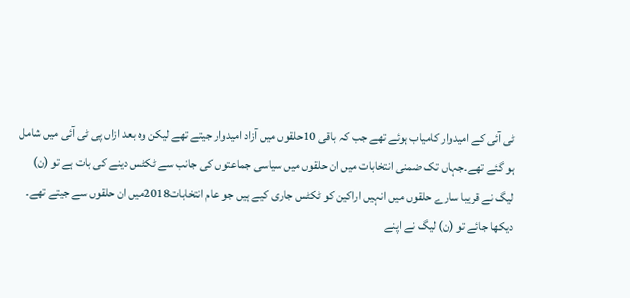ٹی آئی کے امیدوار کامیاب ہوئے تھے جب کہ باقی 10حلقوں میں آزاد امیدوار جیتے تھے لیکن وہ بعد ازاں پی ٹی آئی میں شامل ہو گئے تھے۔جہاں تک ضمنی انتخابات میں ان حلقوں میں سیاسی جماعتوں کی جانب سے ٹکٹس دینے کی بات ہے تو (ن) لیگ نے قریبا سارے حلقوں میں انہیں اراکین کو ٹکٹس جاری کیے ہیں جو عام انتخابات2018میں ان حلقوں سے جیتے تھے۔
دیکھا جائے تو (ن) لیگ نے اپنے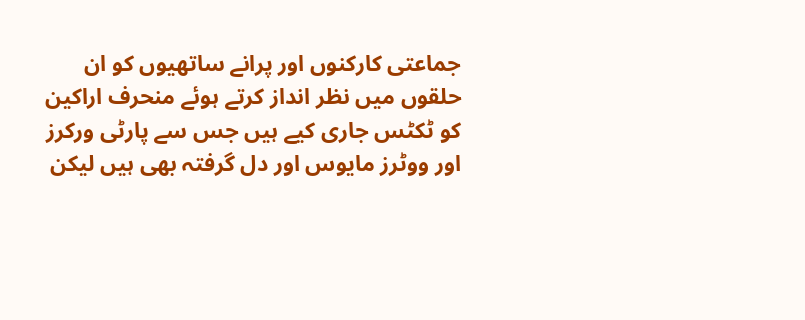جماعتی کارکنوں اور پرانے ساتھیوں کو ان حلقوں میں نظر انداز کرتے ہوئے منحرف اراکین کو ٹکٹس جاری کیے ہیں جس سے پارٹی ورکرز اور ووٹرز مایوس اور دل گرفتہ بھی ہیں لیکن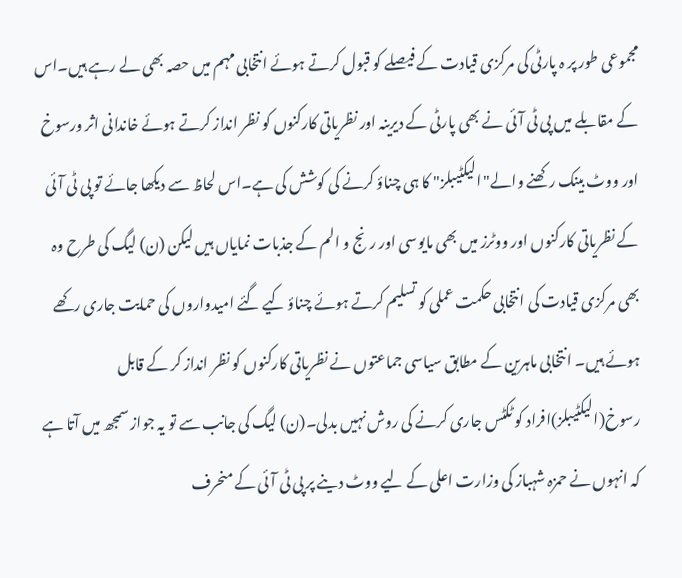مجموعی طور پر ہ پارٹی کی مرکزی قیادت کے فیصلے کو قبول کرتے ہوئے انتخابی مہم میں حصہ بھی لے رہے ہیں۔اس کے مقابلے میں پی ٹی آئی نے بھی پارٹی کے دیرینہ اور نظریاتی کارکنوں کو نظر انداز کرتے ہوئے خاندانی اثر ورسوخ اور ووٹ بینک رکھنے والے"الیکٹیبلز" کا ہی چناؤ کرنے کی کوشش کی ہے۔اس لحاظ سے دیکھا جائے تو پی ٹی آئی کے نظریاتی کارکنوں اور ووٹرز میں بھی مایوسی اور رنج و الم کے جذبات نمایاں ہیں لیکن (ن) لیگ کی طرح وہ بھی مرکزی قیادت کی انتخابی حکمت عملی کو تسلیم کرتے ہوئے چناؤ کیے گئے امیدواروں کی حمایت جاری رکھے ہوئے ہیں۔ انتخابی ماہرین کے مطابق سیاسی جماعتوں نے نظریاتی کارکنوں کو نظر انداز کر کے قابل رسوخ(الیکٹیبلز)افراد کو ٹکٹس جاری کرنے کی روش نہیں بدلی۔(ن) لیگ کی جانب سے تو یہ جواز سمجھ میں آتا ہے کہ انہوں نے حمزہ شہباز کی وزارت اعلی کے لیے ووٹ دینے پر پی ٹی آئی کے منحرف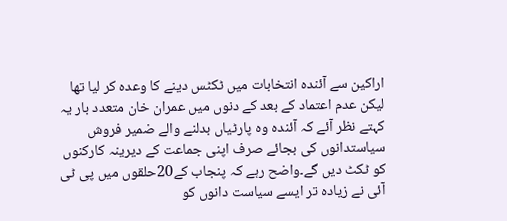اراکین سے آئندہ انتخابات میں ٹکٹس دینے کا وعدہ کر لیا تھا لیکن عدم اعتماد کے بعد کے دنوں میں عمران خان متعدد بار یہ کہتے نظر آئے کہ آئندہ وہ پارٹیاں بدلنے والے ضمیر فروش سیاستدانوں کی بجائے صرف اپنی جماعت کے دیرینہ کارکنوں کو ٹکٹ دیں گے۔واضح رہے کہ پنجاب کے20حلقوں میں پی ٹی آئی نے زیادہ تر ایسے سیاست دانوں کو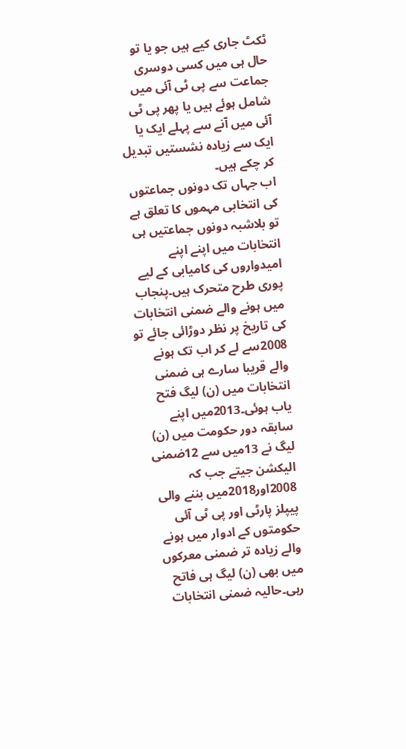ٹکٹ جاری کیے ہیں جو یا تو حال ہی میں کسی دوسری جماعت سے پی ٹی آئی میں شامل ہوئے ہیں یا پھر پی ٹی آئی میں آنے سے پہلے ایک یا ایک سے زیادہ نشستیں تبدیل کر چکے ہیں۔
اب جہاں تک دونوں جماعتوں کی انتخابی مہموں کا تعلق ہے تو بلاشبہ دونوں جماعتیں ہی انتخابات میں اپنے اپنے امیدواروں کی کامیابی کے لیے پوری طرح متحرک ہیں۔پنجاب میں ہونے والے ضمنی انتخابات کی تاریخ پر نظر دوڑائی جائے تو 2008سے لے کر اب تک ہونے والے قریبا سارے ہی ضمنی انتخابات میں (ن) لیگ فتح یاب ہوئی۔2013میں اپنے سابقہ دور حکومت میں (ن) لیگ نے 13میں سے 12ضمنی الیکشن جیتے جب کہ 2008اور2018میں بننے والی پیپلز پارٹی اور پی ٹی آئی حکومتوں کے ادوار میں ہونے والے زیادہ تر ضمنی معرکوں میں بھی (ن) لیگ ہی فاتح رہی۔حالیہ ضمنی انتخابات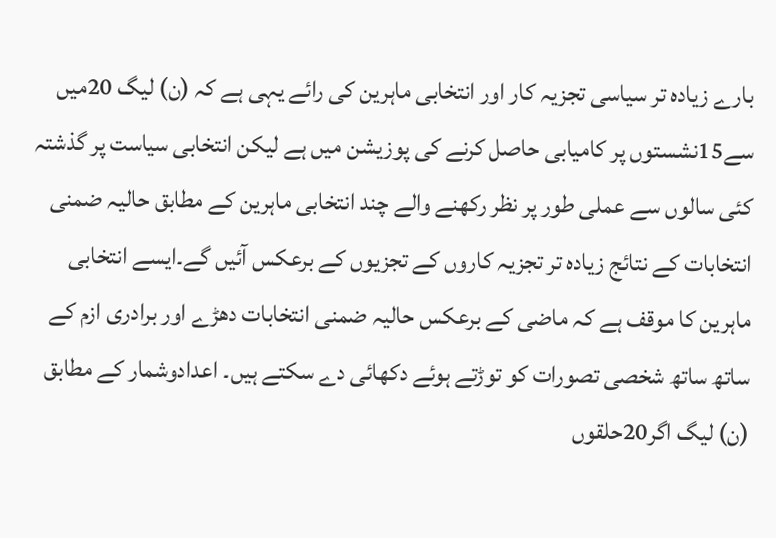بارے زیادہ تر سیاسی تجزیہ کار اور انتخابی ماہرین کی رائے یہی ہے کہ (ن) لیگ 20میں سے15نشستوں پر کامیابی حاصل کرنے کی پوزیشن میں ہے لیکن انتخابی سیاست پر گذشتہ کئی سالوں سے عملی طور پر نظر رکھنے والے چند انتخابی ماہرین کے مطابق حالیہ ضمنی انتخابات کے نتائج زیادہ تر تجزیہ کاروں کے تجزیوں کے برعکس آئیں گے۔ایسے انتخابی ماہرین کا موقف ہے کہ ماضی کے برعکس حالیہ ضمنی انتخابات دھڑے اور برادری ازم کے ساتھ ساتھ شخصی تصورات کو توڑتے ہوئے دکھائی دے سکتے ہیں۔ اعدادوشمار کے مطابق (ن) لیگ اگر20حلقوں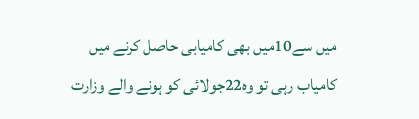میں سے10میں بھی کامیابی حاصل کرنے میں کامیاب رہی تو وہ22جولائی کو ہونے والے وزارت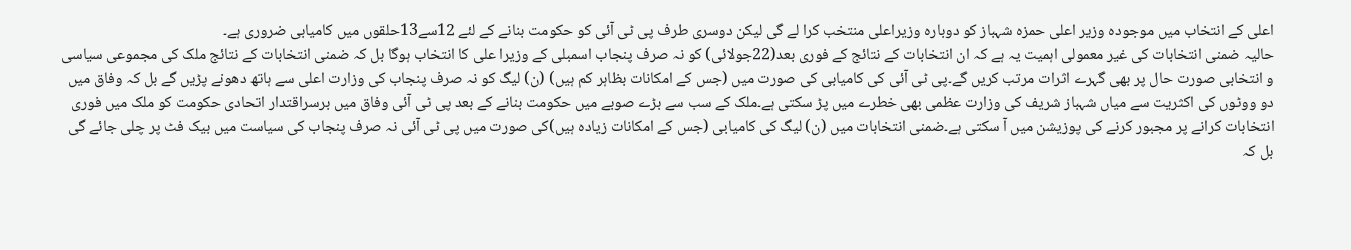اعلی کے انتخاب میں موجودہ وزیر اعلی حمزہ شہباز کو دوبارہ وزیراعلی منتخب کرا لے گی لیکن دوسری طرف پی ٹی آئی کو حکومت بنانے کے لئے 12سے13حلقوں میں کامیابی ضروری ہے۔
حالیہ ضمنی انتخابات کی غیر معمولی اہمیت یہ ہے کہ ان انتخابات کے نتائج کے فوری بعد(22جولائی) کو نہ صرف پنجاب اسمبلی کے وزیرا علی کا انتخاب ہوگا بل کہ ضمنی انتخابات کے نتائج ملک کی مجموعی سیاسی و انتخابی صورت حال پر بھی گہرے اثرات مرتب کریں گے۔پی ٹی آئی کی کامیابی کی صورت میں (جس کے امکانات بظاہر کم ہیں) (ن) لیگ کو نہ صرف پنجاب کی وزارت اعلی سے ہاتھ دھونے پڑیں گے بل کہ وفاق میں دو ووٹوں کی اکثریت سے میاں شہباز شریف کی وزارت عظمی بھی خطرے میں پڑ سکتی ہے۔ملک کے سب سے بڑے صوبے میں حکومت بنانے کے بعد پی ٹی آئی وفاق میں برسراقتدار اتحادی حکومت کو ملک میں فوری انتخابات کرانے پر مجبور کرنے کی پوزیشن میں آ سکتی ہے۔ضمنی انتخابات میں (ن) لیگ کی کامیابی (جس کے امکانات زیادہ ہیں)کی صورت میں پی ٹی آئی نہ صرف پنجاب کی سیاست میں بیک فٹ پر چلی جائے گی بل کہ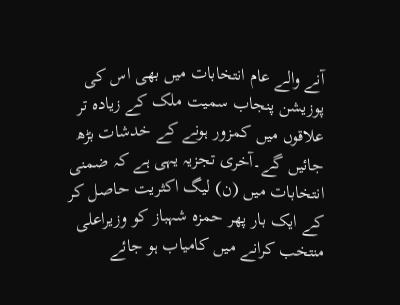آنے والے عام انتخابات میں بھی اس کی پوزیشن پنجاب سمیت ملک کے زیادہ تر علاقوں میں کمزور ہونے کے خدشات بڑھ جائیں گے۔آخری تجزیہ یہی ہے کہ ضمنی انتخابات میں (ن) لیگ اکثریت حاصل کر کے ایک بار پھر حمزہ شہباز کو وزیراعلی منتخب کرانے میں کامیاب ہو جائے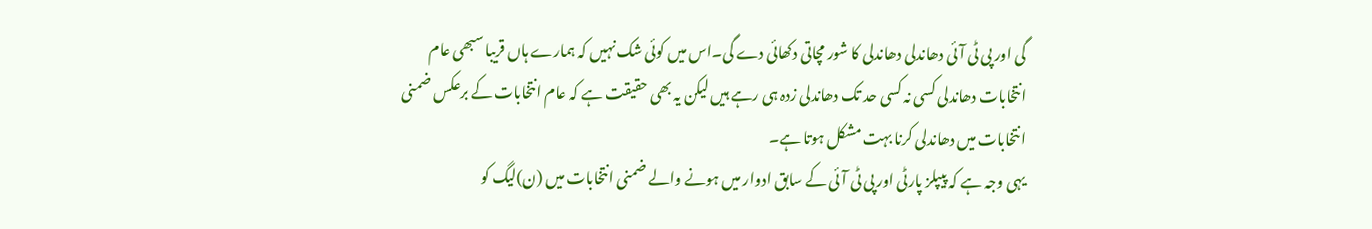گی اور پی ٹی آئی دھاندلی دھاندلی کا شور مچاتی دکھائی دے گی۔اس میں کوئی شک نہیں کہ ہمارے ہاں قریبا سبھی عام انتخابات دھاندلی کسی نہ کسی حد تک دھاندلی زدہ ہی رہے ہیں لیکن یہ بھی حقیقت ہے کہ عام انتخابات کے برعکس ضمنی انتخابات میں دھاندلی کرنا بہت مشکل ہوتا ہے۔
یہی وجہ ہے کہ پیپلز پارٹی اور پی ٹی آئی کے سابق ادوار میں ہونے والے ضمنی انتخابات میں (ن)لیگ کو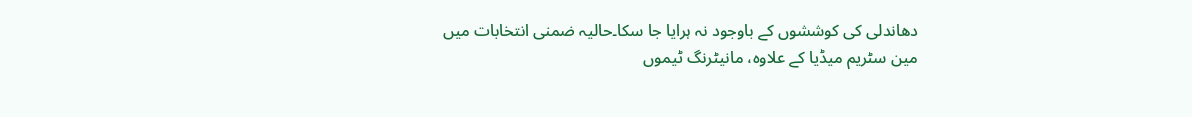دھاندلی کی کوششوں کے باوجود نہ ہرایا جا سکا۔حالیہ ضمنی انتخابات میں مین سٹریم میڈیا کے علاوہ، مانیٹرنگ ٹیموں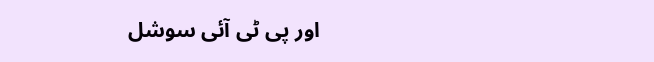اور پی ٹی آئی سوشل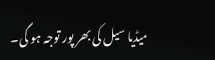میڈیا سیل کی بھر پور توجہ ہو گی۔